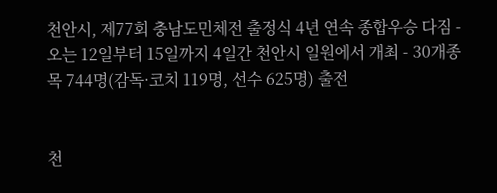천안시, 제77회 충남도민체전 출정식 4년 연속 종합우승 다짐 - 오는 12일부터 15일까지 4일간 천안시 일원에서 개최 - 30개종목 744명(감독·코치 119명, 선수 625명) 출전


천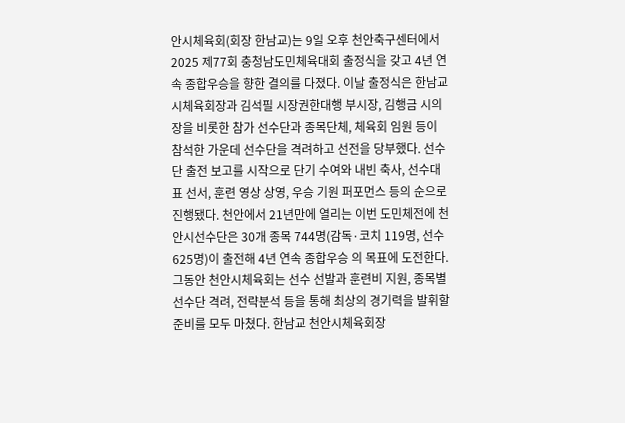안시체육회(회장 한남교)는 9일 오후 천안축구센터에서 2025 제77회 충청남도민체육대회 출정식을 갖고 4년 연속 종합우승을 향한 결의를 다졌다. 이날 출정식은 한남교 시체육회장과 김석필 시장권한대행 부시장, 김행금 시의장을 비롯한 참가 선수단과 종목단체, 체육회 임원 등이 참석한 가운데 선수단을 격려하고 선전을 당부했다. 선수단 출전 보고를 시작으로 단기 수여와 내빈 축사, 선수대표 선서, 훈련 영상 상영, 우승 기원 퍼포먼스 등의 순으로 진행됐다. 천안에서 21년만에 열리는 이번 도민체전에 천안시선수단은 30개 종목 744명(감독·코치 119명, 선수 625명)이 출전해 4년 연속 종합우승 의 목표에 도전한다. 그동안 천안시체육회는 선수 선발과 훈련비 지원, 종목별 선수단 격려, 전략분석 등을 통해 최상의 경기력을 발휘할 준비를 모두 마쳤다. 한남교 천안시체육회장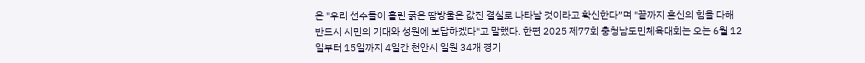은 "우리 선수들이 흘린 굵은 땀방울은 값진 결실로 나타날 것이라고 확신한다”며 "끝까지 혼신의 힘을 다해 반드시 시민의 기대와 성원에 보답하겠다"고 말했다. 한편 2025 제77회 충청남도민체육대회는 오는 6월 12일부터 15일까지 4일간 천안시 일원 34개 경기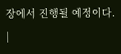장에서 진행될 예정이다. |